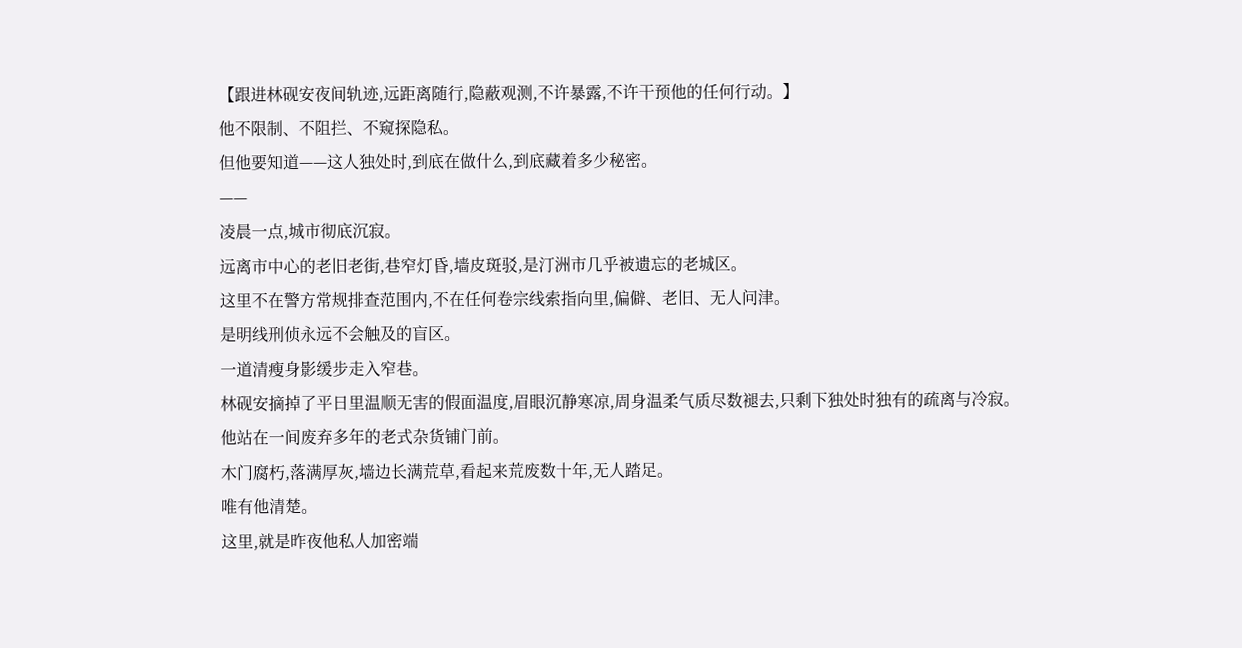【跟进林砚安夜间轨迹,远距离随行,隐蔽观测,不许暴露,不许干预他的任何行动。】
他不限制、不阻拦、不窥探隐私。
但他要知道——这人独处时,到底在做什么,到底藏着多少秘密。
——
凌晨一点,城市彻底沉寂。
远离市中心的老旧老街,巷窄灯昏,墙皮斑驳,是汀洲市几乎被遗忘的老城区。
这里不在警方常规排查范围内,不在任何卷宗线索指向里,偏僻、老旧、无人问津。
是明线刑侦永远不会触及的盲区。
一道清瘦身影缓步走入窄巷。
林砚安摘掉了平日里温顺无害的假面温度,眉眼沉静寒凉,周身温柔气质尽数褪去,只剩下独处时独有的疏离与冷寂。
他站在一间废弃多年的老式杂货铺门前。
木门腐朽,落满厚灰,墙边长满荒草,看起来荒废数十年,无人踏足。
唯有他清楚。
这里,就是昨夜他私人加密端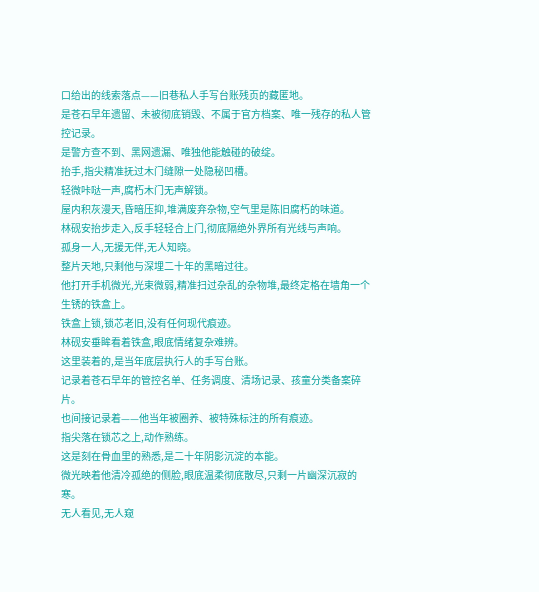口给出的线索落点——旧巷私人手写台账残页的藏匿地。
是苍石早年遗留、未被彻底销毁、不属于官方档案、唯一残存的私人管控记录。
是警方查不到、黑网遗漏、唯独他能触碰的破绽。
抬手,指尖精准抚过木门缝隙一处隐秘凹槽。
轻微咔哒一声,腐朽木门无声解锁。
屋内积灰漫天,昏暗压抑,堆满废弃杂物,空气里是陈旧腐朽的味道。
林砚安抬步走入,反手轻轻合上门,彻底隔绝外界所有光线与声响。
孤身一人,无援无伴,无人知晓。
整片天地,只剩他与深埋二十年的黑暗过往。
他打开手机微光,光束微弱,精准扫过杂乱的杂物堆,最终定格在墙角一个生锈的铁盒上。
铁盒上锁,锁芯老旧,没有任何现代痕迹。
林砚安垂眸看着铁盒,眼底情绪复杂难辨。
这里装着的,是当年底层执行人的手写台账。
记录着苍石早年的管控名单、任务调度、清场记录、孩童分类备案碎片。
也间接记录着——他当年被圈养、被特殊标注的所有痕迹。
指尖落在锁芯之上,动作熟练。
这是刻在骨血里的熟悉,是二十年阴影沉淀的本能。
微光映着他清冷孤绝的侧脸,眼底温柔彻底散尽,只剩一片幽深沉寂的寒。
无人看见,无人窥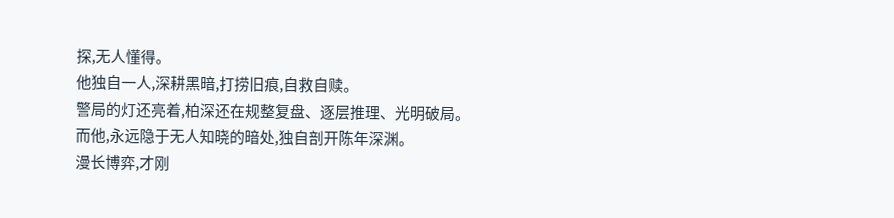探,无人懂得。
他独自一人,深耕黑暗,打捞旧痕,自救自赎。
警局的灯还亮着,柏深还在规整复盘、逐层推理、光明破局。
而他,永远隐于无人知晓的暗处,独自剖开陈年深渊。
漫长博弈,才刚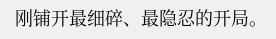刚铺开最细碎、最隐忍的开局。